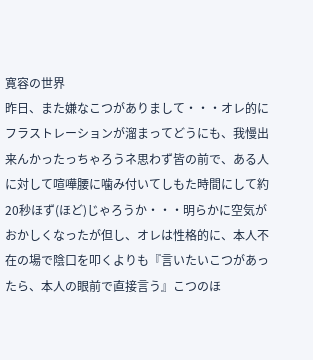寛容の世界
昨日、また嫌なこつがありまして・・・オレ的にフラストレーションが溜まってどうにも、我慢出来んかったっちゃろうネ思わず皆の前で、ある人に対して喧嘩腰に噛み付いてしもた時間にして約20秒ほず(ほど)じゃろうか・・・明らかに空気がおかしくなったが但し、オレは性格的に、本人不在の場で陰口を叩くよりも『言いたいこつがあったら、本人の眼前で直接言う』こつのほ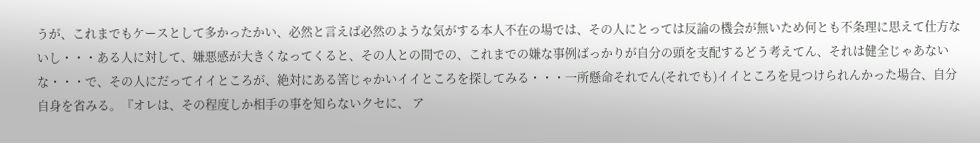うが、これまでもケースとして多かったかい、必然と言えば必然のような気がする本人不在の場では、その人にとっては反論の機会が無いため何とも不条理に思えて仕方ないし・・・ある人に対して、嫌悪感が大きくなってくると、その人との間での、これまでの嫌な事例ばっかりが自分の頭を支配するどう考えてん、それは健全じゃあないな・・・で、その人にだってイイところが、絶対にある筈じゃかいイイところを探してみる・・・一所懸命それでん(それでも)イイところを見つけられんかった場合、自分自身を省みる。『オレは、その程度しか相手の事を知らないクセに、 ア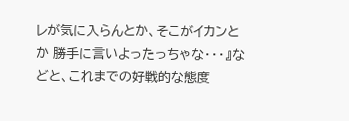レが気に入らんとか、そこがイカンとか 勝手に言いよったっちゃな・・・』などと、これまでの好戦的な態度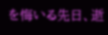を悔いる先日、逝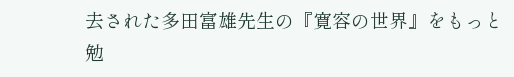去された多田富雄先生の『寛容の世界』をもっと勉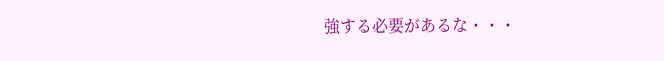強する必要があるな・・・